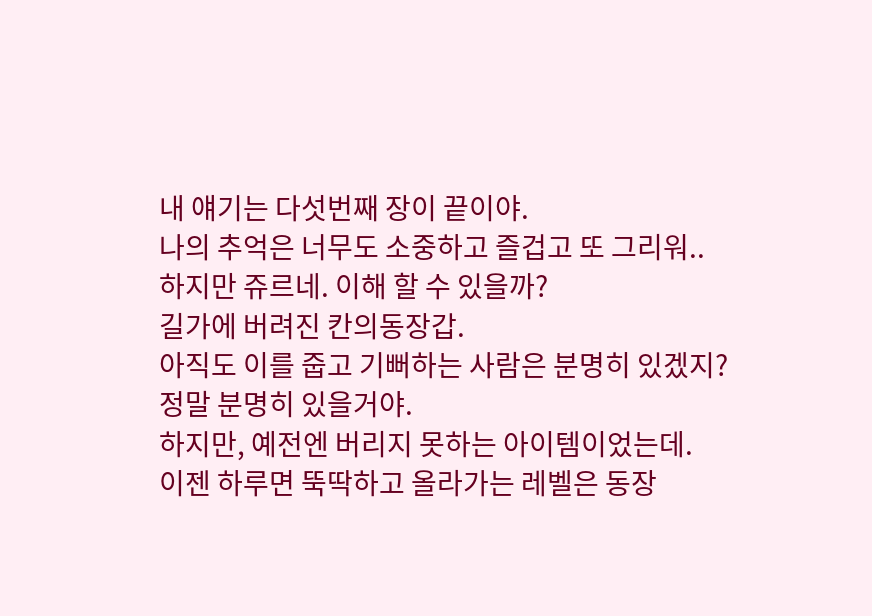내 얘기는 다섯번째 장이 끝이야.
나의 추억은 너무도 소중하고 즐겁고 또 그리워..
하지만 쥬르네. 이해 할 수 있을까?
길가에 버려진 칸의동장갑.
아직도 이를 줍고 기뻐하는 사람은 분명히 있겠지?
정말 분명히 있을거야.
하지만, 예전엔 버리지 못하는 아이템이었는데.
이젠 하루면 뚝딱하고 올라가는 레벨은 동장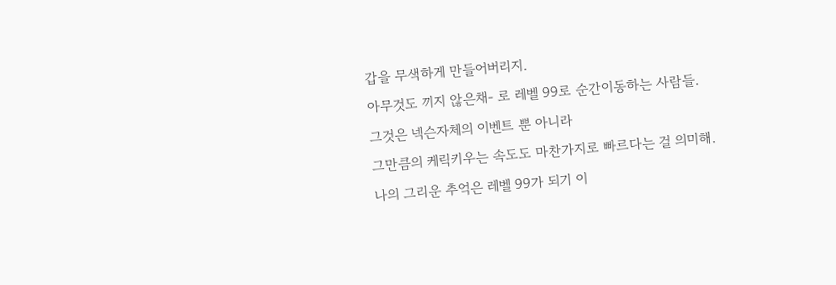갑을 무색하게 만들어버리지.
아무것도 끼지 않은채- 로 레벨 99로 순간이동하는 사람들.
그것은 넥슨자체의 이벤트 뿐 아니라
그만큼의 케릭키우는 속도도 마찬가지로 빠르다는 걸 의미해.
나의 그리운 추억은 레벨 99가 되기 이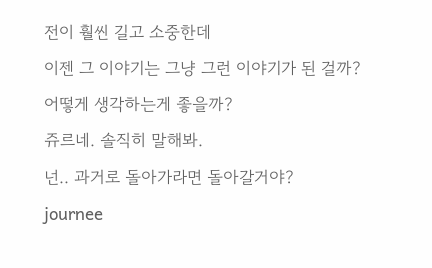전이 훨씬 길고 소중한데
이젠 그 이야기는 그냥 그런 이야기가 된 걸까?
어떻게 생각하는게 좋을까?
쥬르네. 솔직히 말해봐.
넌.. 과거로 돌아가라면 돌아갈거야?
journee